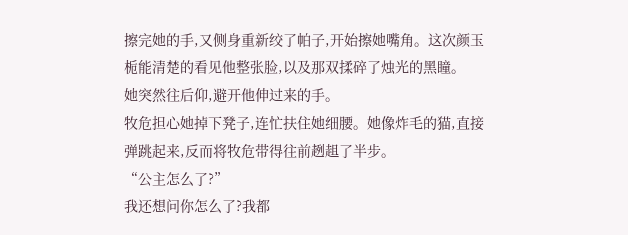擦完她的手,又侧身重新绞了帕子,开始擦她嘴角。这次颜玉栀能清楚的看见他整张脸,以及那双揉碎了烛光的黑瞳。
她突然往后仰,避开他伸过来的手。
牧危担心她掉下凳子,连忙扶住她细腰。她像炸毛的猫,直接弹跳起来,反而将牧危带得往前趔趄了半步。
“公主怎么了?”
我还想问你怎么了?我都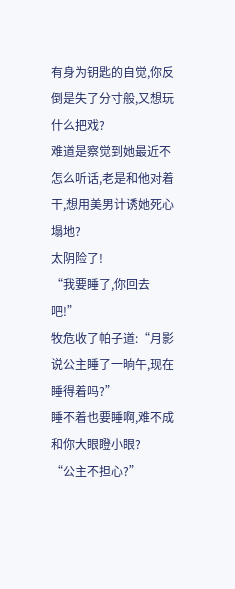有身为钥匙的自觉,你反倒是失了分寸般,又想玩什么把戏?
难道是察觉到她最近不怎么听话,老是和他对着干,想用美男计诱她死心塌地?
太阴险了!
“我要睡了,你回去吧!”
牧危收了帕子道:“月影说公主睡了一晌午,现在睡得着吗?”
睡不着也要睡啊,难不成和你大眼瞪小眼?
“公主不担心?”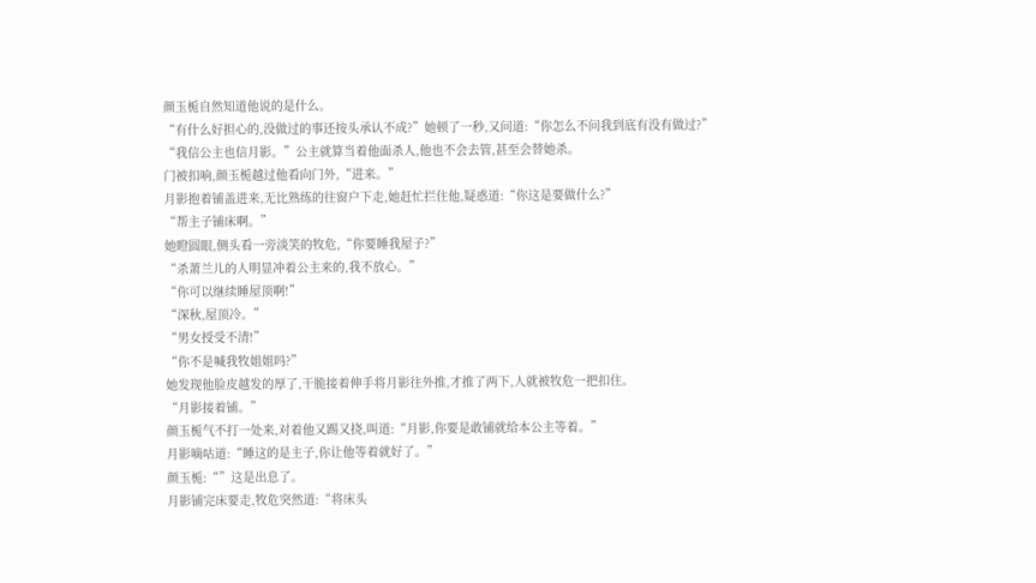颜玉栀自然知道他说的是什么。
“有什么好担心的,没做过的事还按头承认不成?”她顿了一秒,又问道:“你怎么不问我到底有没有做过?”
“我信公主也信月影。”公主就算当着他面杀人,他也不会去管,甚至会替她杀。
门被扣响,颜玉栀越过他看向门外,“进来。”
月影抱着铺盖进来,无比熟练的往窗户下走,她赶忙拦住他,疑惑道:“你这是要做什么?”
“帮主子铺床啊。”
她瞪圆眼,侧头看一旁淡笑的牧危,“你要睡我屋子?”
“杀萧兰儿的人明显冲着公主来的,我不放心。”
“你可以继续睡屋顶啊!”
“深秋,屋顶冷。”
“男女授受不清!”
“你不是喊我牧姐姐吗?”
她发现他脸皮越发的厚了,干脆接着伸手将月影往外推,才推了两下,人就被牧危一把扣住。
“月影接着铺。”
颜玉栀气不打一处来,对着他又踢又挠,叫道:“月影,你要是敢铺就给本公主等着。”
月影嘀咕道:“睡这的是主子,你让他等着就好了。”
颜玉栀:“”这是出息了。
月影铺完床要走,牧危突然道:“将床头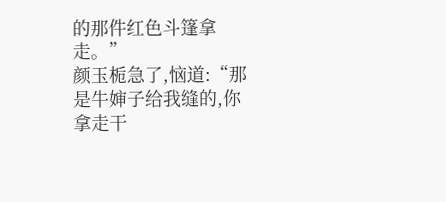的那件红色斗篷拿走。”
颜玉栀急了,恼道:“那是牛婶子给我缝的,你拿走干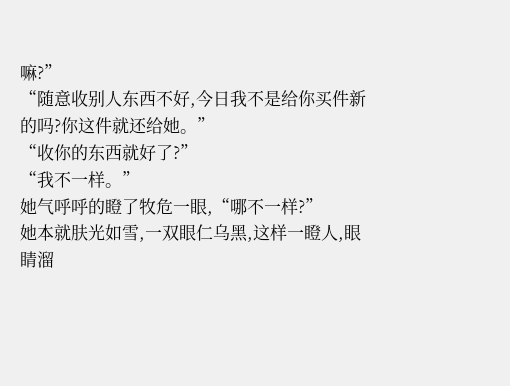嘛?”
“随意收别人东西不好,今日我不是给你买件新的吗?你这件就还给她。”
“收你的东西就好了?”
“我不一样。”
她气呼呼的瞪了牧危一眼,“哪不一样?”
她本就肤光如雪,一双眼仁乌黑,这样一瞪人,眼睛溜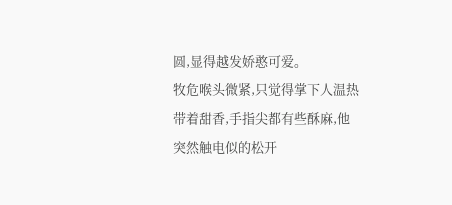圆,显得越发娇憨可爱。
牧危喉头微紧,只觉得掌下人温热带着甜香,手指尖都有些酥麻,他突然触电似的松开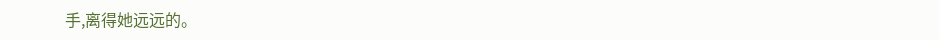手,离得她远远的。